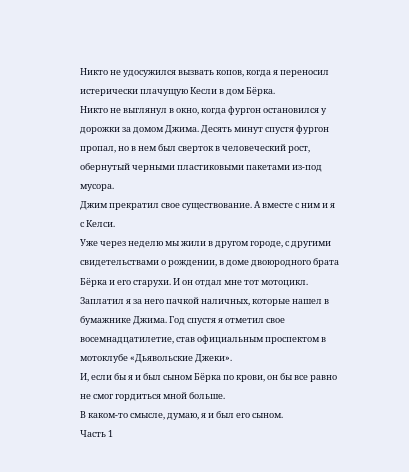Никто не удосужился вызвать копов, когда я переносил истерически плачущую Кесли в дом Бёрка.
Никто не выглянул в окно, когда фургон остановился у дорожки за домом Джима. Десять минут спустя фургон пропал, но в нем был сверток в человеческий рост, обернутый черными пластиковыми пакетами из‑под мусора.
Джим прекратил свое существование. А вместе с ним и я с Келси.
Уже через неделю мы жили в другом городе, с другими свидетельствами о рождении, в доме двоюродного брата Бёрка и его старухи. И он отдал мне тот мотоцикл. Заплатил я за него пачкой наличных, которые нашел в бумажнике Джима. Год спустя я отметил свое восемнадцатилетие, став официальным проспектом в мотоклубе «Дьявольские Джеки».
И, если бы я и был сыном Бёрка по крови, он бы все равно не смог гордиться мной больше.
В каком‑то смысле, думаю, я и был его сыном.
Часть 1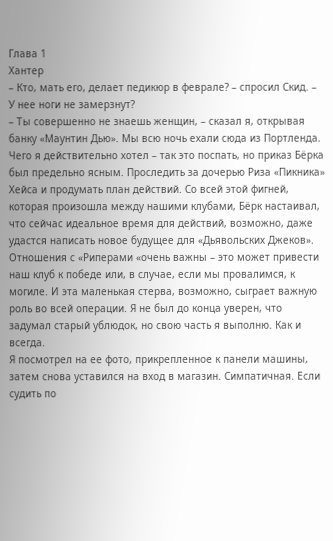Глава 1
Хантер
– Кто, мать его, делает педикюр в феврале? – спросил Скид. – У нее ноги не замерзнут?
– Ты совершенно не знаешь женщин, – сказал я, открывая банку «Маунтин Дью». Мы всю ночь ехали сюда из Портленда. Чего я действительно хотел – так это поспать, но приказ Бёрка был предельно ясным. Проследить за дочерью Риза «Пикника» Хейса и продумать план действий. Со всей этой фигней, которая произошла между нашими клубами, Бёрк настаивал, что сейчас идеальное время для действий, возможно, даже удастся написать новое будущее для «Дьявольских Джеков».
Отношения с «Риперами «очень важны – это может привести наш клуб к победе или, в случае, если мы провалимся, к могиле. И эта маленькая стерва, возможно, сыграет важную роль во всей операции. Я не был до конца уверен, что задумал старый ублюдок, но свою часть я выполню. Как и всегда.
Я посмотрел на ее фото, прикрепленное к панели машины, затем снова уставился на вход в магазин. Симпатичная. Если судить по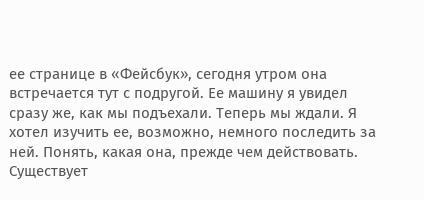ее странице в «Фейсбук», сегодня утром она встречается тут с подругой. Ее машину я увидел сразу же, как мы подъехали. Теперь мы ждали. Я хотел изучить ее, возможно, немного последить за ней. Понять, какая она, прежде чем действовать. Существует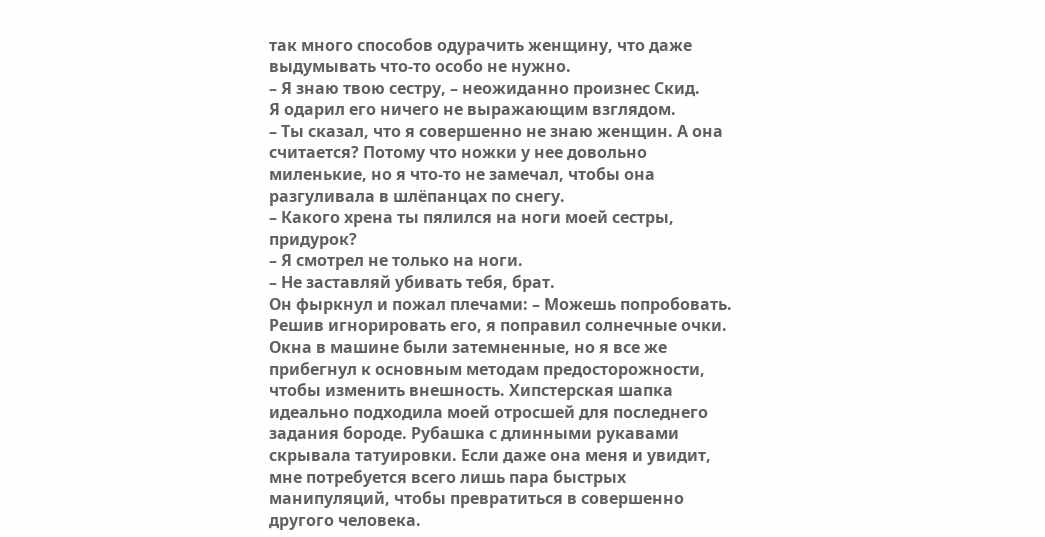так много способов одурачить женщину, что даже выдумывать что‑то особо не нужно.
– Я знаю твою сестру, – неожиданно произнес Скид.
Я одарил его ничего не выражающим взглядом.
– Ты сказал, что я совершенно не знаю женщин. А она считается? Потому что ножки у нее довольно миленькие, но я что‑то не замечал, чтобы она разгуливала в шлёпанцах по снегу.
– Какого хрена ты пялился на ноги моей сестры, придурок?
– Я смотрел не только на ноги.
– Не заставляй убивать тебя, брат.
Он фыркнул и пожал плечами: – Можешь попробовать.
Решив игнорировать его, я поправил солнечные очки. Окна в машине были затемненные, но я все же прибегнул к основным методам предосторожности, чтобы изменить внешность. Хипстерская шапка идеально подходила моей отросшей для последнего задания бороде. Рубашка с длинными рукавами скрывала татуировки. Если даже она меня и увидит, мне потребуется всего лишь пара быстрых манипуляций, чтобы превратиться в совершенно другого человека.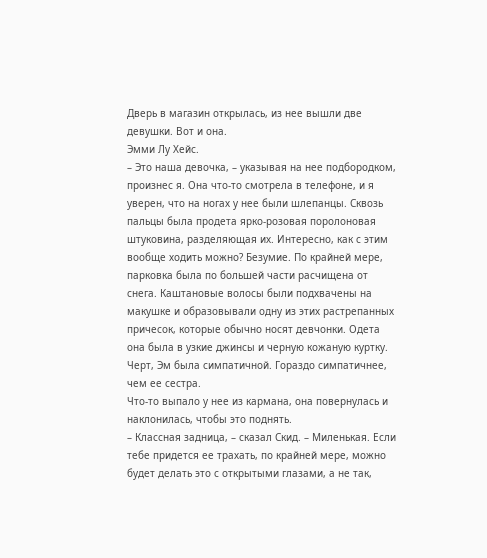Дверь в магазин открылась, из нее вышли две девушки. Вот и она.
Эмми Лу Хейс.
– Это наша девочка, – указывая на нее подбородком, произнес я. Она что‑то смотрела в телефоне, и я уверен, что на ногах у нее были шлепанцы. Сквозь пальцы была продета ярко‑розовая поролоновая штуковина, разделяющая их. Интересно, как с этим вообще ходить можно? Безумие. По крайней мере, парковка была по большей части расчищена от снега. Каштановые волосы были подхвачены на макушке и образовывали одну из этих растрепанных причесок, которые обычно носят девчонки. Одета она была в узкие джинсы и черную кожаную куртку.
Черт, Эм была симпатичной. Гораздо симпатичнее, чем ее сестра.
Что‑то выпало у нее из кармана, она повернулась и наклонилась, чтобы это поднять.
– Классная задница, – сказал Скид. – Миленькая. Если тебе придется ее трахать, по крайней мере, можно будет делать это с открытыми глазами, а не так,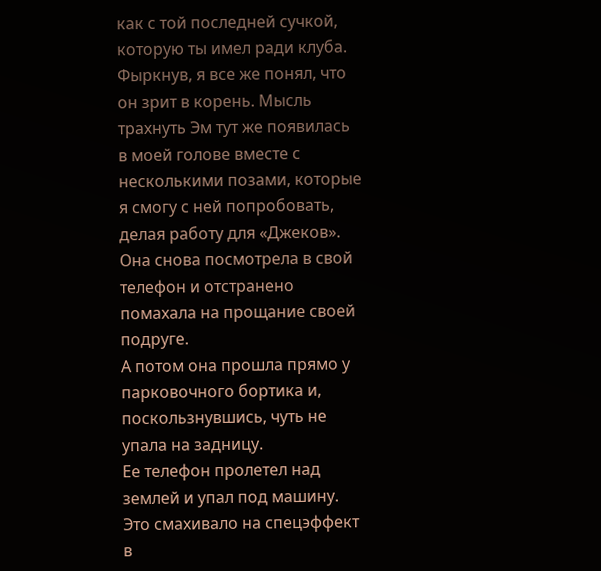как с той последней сучкой, которую ты имел ради клуба.
Фыркнув, я все же понял, что он зрит в корень. Мысль трахнуть Эм тут же появилась в моей голове вместе с несколькими позами, которые я смогу с ней попробовать, делая работу для «Джеков». Она снова посмотрела в свой телефон и отстранено помахала на прощание своей подруге.
А потом она прошла прямо у парковочного бортика и, поскользнувшись, чуть не упала на задницу.
Ее телефон пролетел над землей и упал под машину. Это смахивало на спецэффект в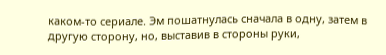каком‑то сериале. Эм пошатнулась сначала в одну, затем в другую сторону, но, выставив в стороны руки,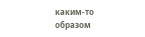каким‑то образом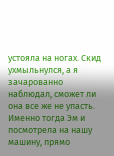устояла на ногах. Скид ухмыльнулся, а я зачарованно наблюдал, сможет ли она все же не упасть. Именно тогда Эм и посмотрела на нашу машину, прямо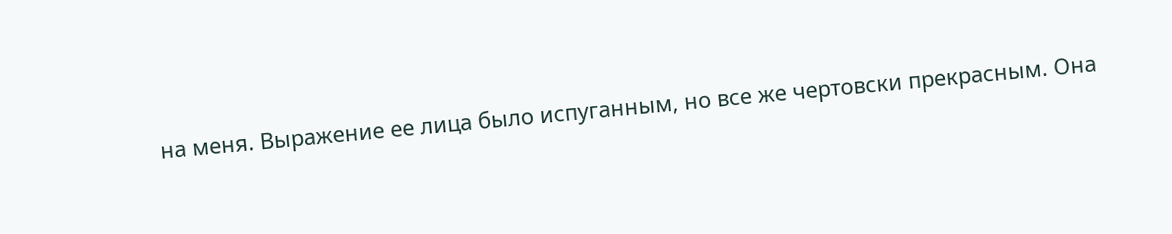на меня. Выражение ее лица было испуганным, но все же чертовски прекрасным. Она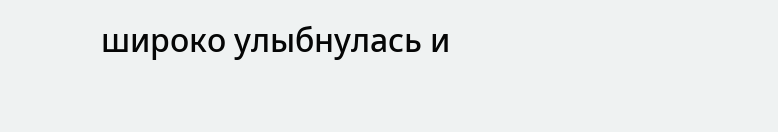широко улыбнулась и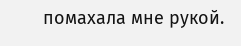помахала мне рукой.